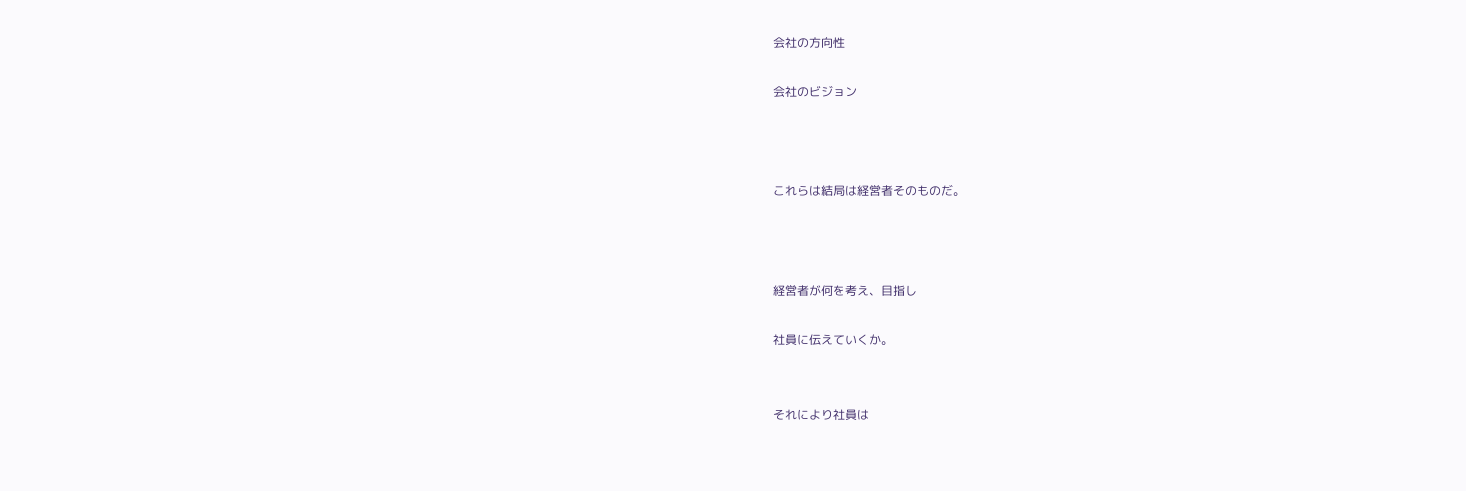会社の方向性

会社のビジョン



これらは結局は経営者そのものだ。



経営者が何を考え、目指し

社員に伝えていくか。


それにより社員は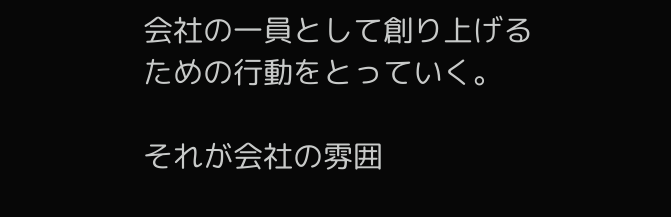会社の一員として創り上げるための行動をとっていく。

それが会社の雰囲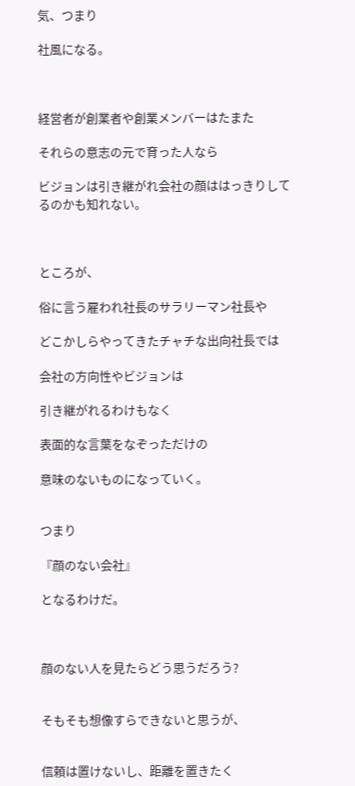気、つまり

社風になる。



経営者が創業者や創業メンバーはたまた

それらの意志の元で育った人なら

ビジョンは引き継がれ会社の顔ははっきりしてるのかも知れない。



ところが、

俗に言う雇われ社長のサラリーマン社長や

どこかしらやってきたチャチな出向社長では

会社の方向性やビジョンは

引き継がれるわけもなく

表面的な言葉をなぞっただけの

意味のないものになっていく。


つまり

『顔のない会社』

となるわけだ。



顔のない人を見たらどう思うだろう?


そもそも想像すらできないと思うが、


信頼は置けないし、距離を置きたく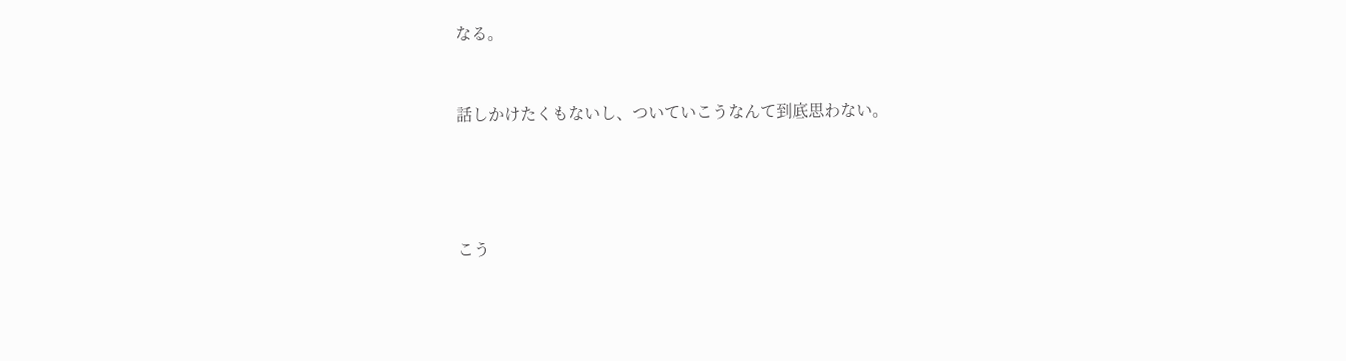なる。


話しかけたくもないし、ついていこうなんて到底思わない。




こう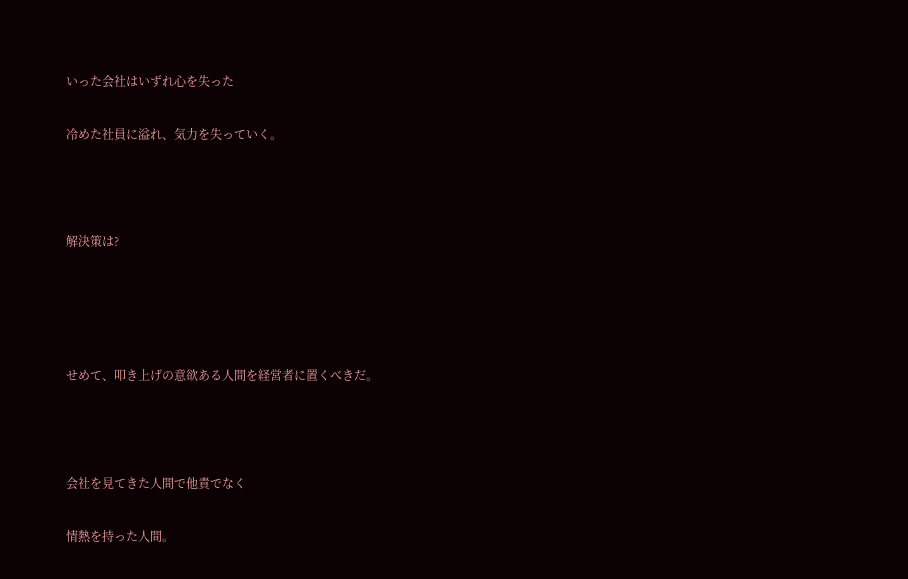いった会社はいずれ心を失った

冷めた社員に溢れ、気力を失っていく。



解決策は?




せめて、叩き上げの意欲ある人間を経営者に置くべきだ。



会社を見てきた人間で他責でなく

情熱を持った人間。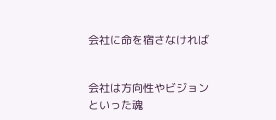会社に命を宿さなければ


会社は方向性やビジョンといった魂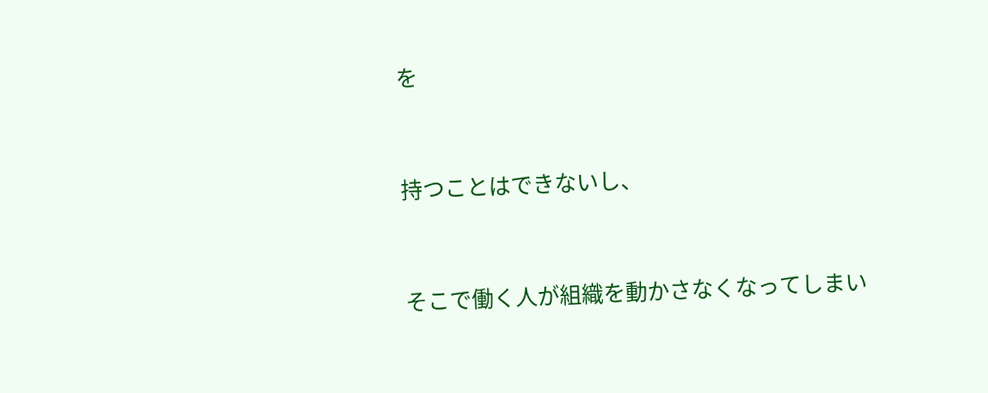を


持つことはできないし、


そこで働く人が組織を動かさなくなってしまい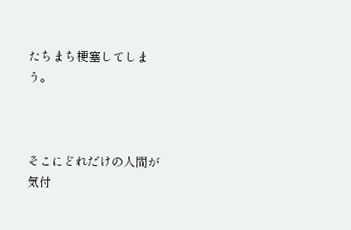たちまち梗塞してしまう。



そこにどれだけの人間が気付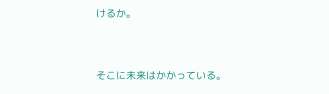けるか。


そこに未来はかかっている。